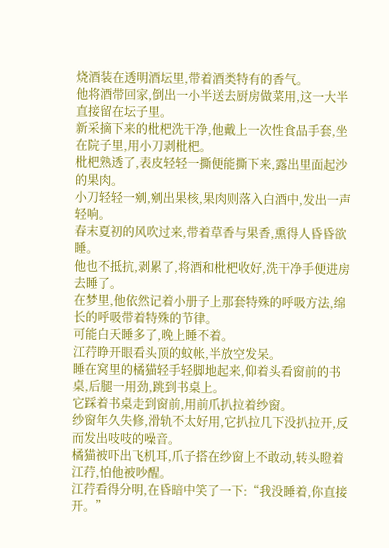烧酒装在透明酒坛里,带着酒类特有的香气。
他将酒带回家,倒出一小半送去厨房做菜用,这一大半直接留在坛子里。
新采摘下来的枇杷洗干净,他戴上一次性食品手套,坐在院子里,用小刀剥枇杷。
枇杷熟透了,表皮轻轻一撕便能撕下来,露出里面起沙的果肉。
小刀轻轻一剜,剜出果核,果肉则落入白酒中,发出一声轻响。
春末夏初的风吹过来,带着草香与果香,熏得人昏昏欲睡。
他也不抵抗,剥累了,将酒和枇杷收好,洗干净手便进房去睡了。
在梦里,他依然记着小册子上那套特殊的呼吸方法,绵长的呼吸带着特殊的节律。
可能白天睡多了,晚上睡不着。
江荇睁开眼看头顶的蚊帐,半放空发呆。
睡在窝里的橘猫轻手轻脚地起来,仰着头看窗前的书桌,后腿一用劲,跳到书桌上。
它踩着书桌走到窗前,用前爪扒拉着纱窗。
纱窗年久失修,滑轨不太好用,它扒拉几下没扒拉开,反而发出吱吱的噪音。
橘猫被吓出飞机耳,爪子搭在纱窗上不敢动,转头瞪着江荇,怕他被吵醒。
江荇看得分明,在昏暗中笑了一下:“我没睡着,你直接开。”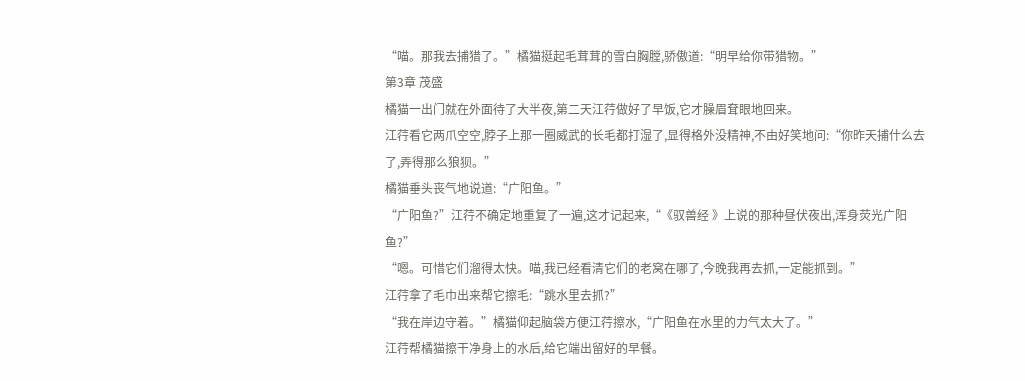“喵。那我去捕猎了。”橘猫挺起毛茸茸的雪白胸膛,骄傲道:“明早给你带猎物。”
第3章 茂盛
橘猫一出门就在外面待了大半夜,第二天江荇做好了早饭,它才臊眉耷眼地回来。
江荇看它两爪空空,脖子上那一圈威武的长毛都打湿了,显得格外没精神,不由好笑地问:“你昨天捕什么去了,弄得那么狼狈。”
橘猫垂头丧气地说道:“广阳鱼。”
“广阳鱼?”江荇不确定地重复了一遍,这才记起来,“《驭兽经 》上说的那种昼伏夜出,浑身荧光广阳鱼?”
“嗯。可惜它们溜得太快。喵,我已经看清它们的老窝在哪了,今晚我再去抓,一定能抓到。”
江荇拿了毛巾出来帮它擦毛:“跳水里去抓?”
“我在岸边守着。”橘猫仰起脑袋方便江荇擦水,“广阳鱼在水里的力气太大了。”
江荇帮橘猫擦干净身上的水后,给它端出留好的早餐。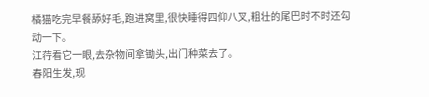橘猫吃完早餐舔好毛,跑进窝里,很快睡得四仰八叉,粗壮的尾巴时不时还勾动一下。
江荇看它一眼,去杂物间拿锄头,出门种菜去了。
春阳生发,现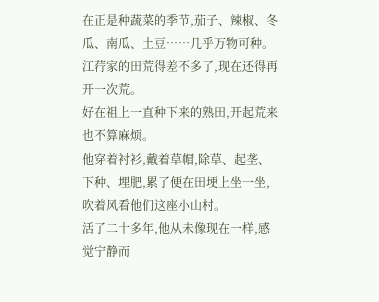在正是种蔬菜的季节,茄子、辣椒、冬瓜、南瓜、土豆……几乎万物可种。
江荇家的田荒得差不多了,现在还得再开一次荒。
好在祖上一直种下来的熟田,开起荒来也不算麻烦。
他穿着衬衫,戴着草帽,除草、起垄、下种、埋肥,累了便在田埂上坐一坐,吹着风看他们这座小山村。
活了二十多年,他从未像现在一样,感觉宁静而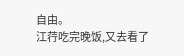自由。
江荇吃完晚饭,又去看了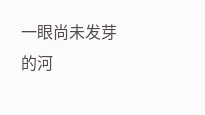一眼尚未发芽的河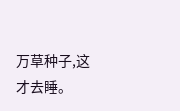万草种子,这才去睡。